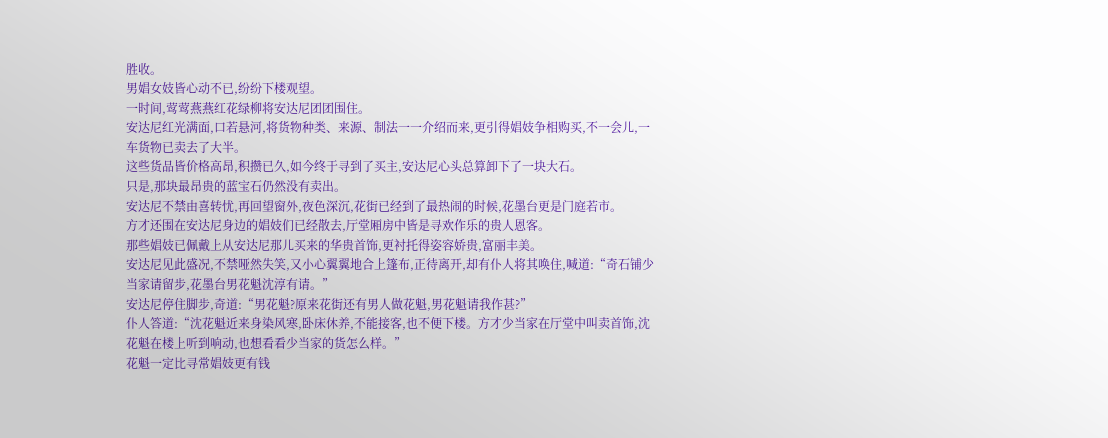胜收。
男娼女妓皆心动不已,纷纷下楼观望。
一时间,莺莺燕燕红花绿柳将安达尼团团围住。
安达尼红光满面,口若悬河,将货物种类、来源、制法一一介绍而来,更引得娼妓争相购买,不一会儿,一车货物已卖去了大半。
这些货品皆价格高昂,积攒已久,如今终于寻到了买主,安达尼心头总算卸下了一块大石。
只是,那块最昂贵的蓝宝石仍然没有卖出。
安达尼不禁由喜转忧,再回望窗外,夜色深沉,花街已经到了最热闹的时候,花墨台更是门庭若市。
方才还围在安达尼身边的娼妓们已经散去,厅堂厢房中皆是寻欢作乐的贵人恩客。
那些娼妓已佩戴上从安达尼那儿买来的华贵首饰,更衬托得姿容娇贵,富丽丰美。
安达尼见此盛况,不禁哑然失笑,又小心翼翼地合上篷布,正待离开,却有仆人将其唤住,喊道:“奇石铺少当家请留步,花墨台男花魁沈淳有请。”
安达尼停住脚步,奇道:“男花魁?原来花街还有男人做花魁,男花魁请我作甚?”
仆人答道:“沈花魁近来身染风寒,卧床休养,不能接客,也不便下楼。方才少当家在厅堂中叫卖首饰,沈花魁在楼上听到响动,也想看看少当家的货怎么样。”
花魁一定比寻常娼妓更有钱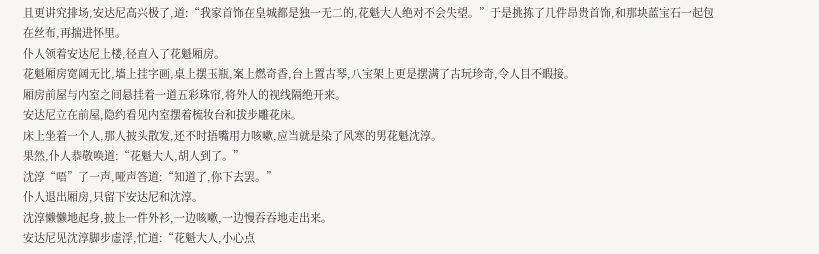且更讲究排场,安达尼高兴极了,道:“我家首饰在皇城都是独一无二的,花魁大人绝对不会失望。”于是挑拣了几件昂贵首饰,和那块蓝宝石一起包在丝布,再揣进怀里。
仆人领着安达尼上楼,径直入了花魁厢房。
花魁厢房宽阔无比,墙上挂字画,桌上摆玉瓶,案上燃奇香,台上置古琴,八宝架上更是摆满了古玩珍奇,令人目不暇接。
厢房前屋与内室之间悬挂着一道五彩珠帘,将外人的视线隔绝开来。
安达尼立在前屋,隐约看见内室摆着梳妆台和拔步雕花床。
床上坐着一个人,那人披头散发,还不时捂嘴用力咳嗽,应当就是染了风寒的男花魁沈淳。
果然,仆人恭敬唤道:“花魁大人,胡人到了。”
沈淳“唔”了一声,哑声答道:“知道了,你下去罢。”
仆人退出厢房,只留下安达尼和沈淳。
沈淳懒懒地起身,披上一件外衫,一边咳嗽,一边慢吞吞地走出来。
安达尼见沈淳脚步虚浮,忙道:“花魁大人,小心点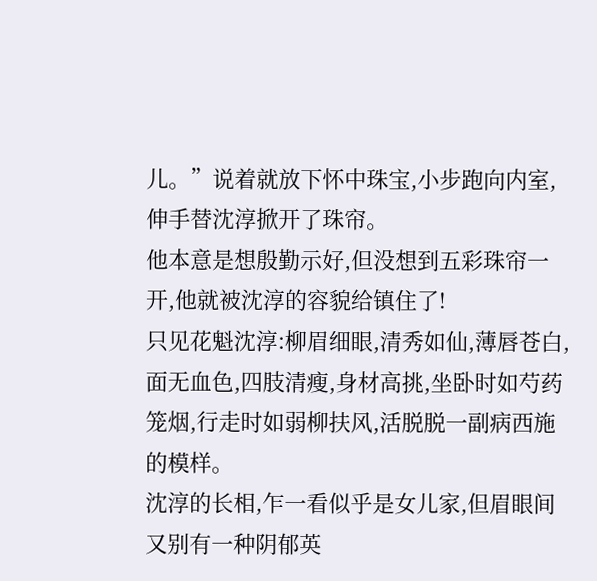儿。”说着就放下怀中珠宝,小步跑向内室,伸手替沈淳掀开了珠帘。
他本意是想殷勤示好,但没想到五彩珠帘一开,他就被沈淳的容貌给镇住了!
只见花魁沈淳:柳眉细眼,清秀如仙,薄唇苍白,面无血色,四肢清瘦,身材高挑,坐卧时如芍药笼烟,行走时如弱柳扶风,活脱脱一副病西施的模样。
沈淳的长相,乍一看似乎是女儿家,但眉眼间又别有一种阴郁英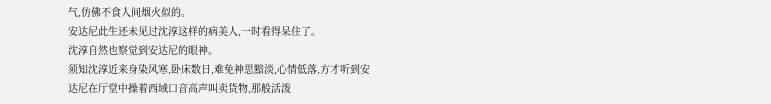气,仿佛不食人间烟火似的。
安达尼此生还未见过沈淳这样的病美人,一时看得呆住了。
沈淳自然也察觉到安达尼的眼神。
须知沈淳近来身染风寒,卧床数日,难免神思黯淡,心情低落,方才听到安达尼在厅堂中操着西域口音高声叫卖货物,那般活泼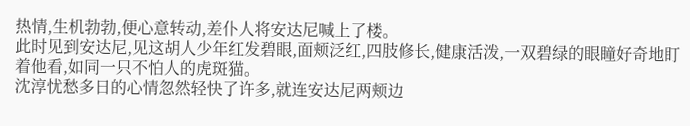热情,生机勃勃,便心意转动,差仆人将安达尼喊上了楼。
此时见到安达尼,见这胡人少年红发碧眼,面颊泛红,四肢修长,健康活泼,一双碧绿的眼瞳好奇地盯着他看,如同一只不怕人的虎斑猫。
沈淳忧愁多日的心情忽然轻快了许多,就连安达尼两颊边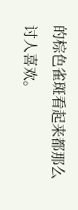的棕色雀斑看起来都那么讨人喜欢。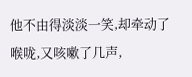他不由得淡淡一笑,却牵动了喉咙,又咳嗽了几声,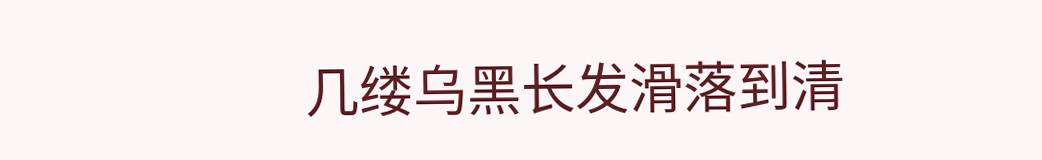几缕乌黑长发滑落到清